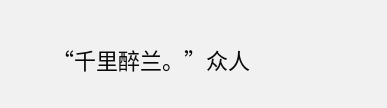“千里醉兰。”众人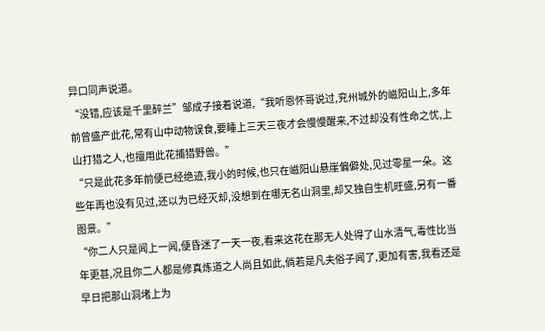异口同声说道。
“没错,应该是千里醉兰”邹成子接着说道,“我听恩怀哥说过,兖州城外的嵫阳山上,多年前曾盛产此花,常有山中动物误食,要睡上三天三夜才会慢慢醒来,不过却没有性命之忧,上山打猎之人,也擅用此花捕猎野兽。”
“只是此花多年前便已经绝迹,我小的时候,也只在嵫阳山悬崖偏僻处,见过零星一朵。这些年再也没有见过,还以为已经灭却,没想到在哪无名山洞里,却又独自生机旺盛,另有一番图景。”
“你二人只是闻上一闻,便昏迷了一天一夜,看来这花在那无人处得了山水清气,毒性比当年更甚,况且你二人都是修真炼道之人尚且如此,倘若是凡夫俗子闻了,更加有害,我看还是早日把那山洞堵上为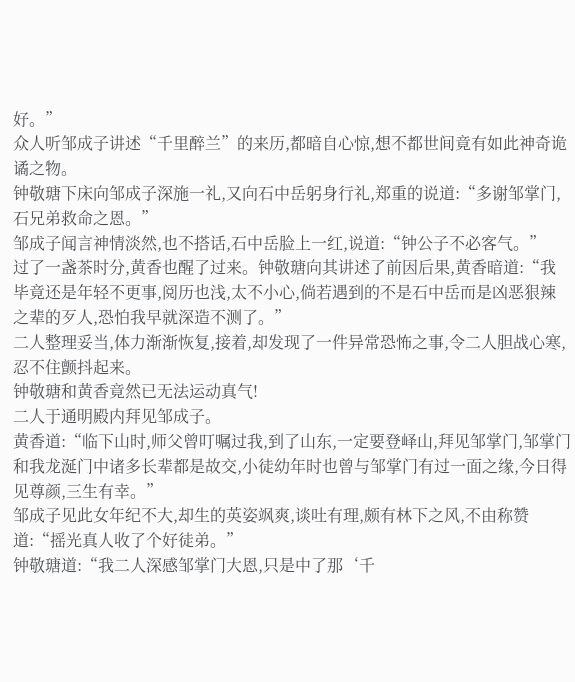好。”
众人听邹成子讲述“千里醉兰”的来历,都暗自心惊,想不都世间竟有如此神奇诡谲之物。
钟敬瑭下床向邹成子深施一礼,又向石中岳躬身行礼,郑重的说道:“多谢邹掌门,石兄弟救命之恩。”
邹成子闻言神情淡然,也不搭话,石中岳脸上一红,说道:“钟公子不必客气。”
过了一盏茶时分,黄香也醒了过来。钟敬瑭向其讲述了前因后果,黄香暗道:“我毕竟还是年轻不更事,阅历也浅,太不小心,倘若遇到的不是石中岳而是凶恶狠辣之辈的歹人,恐怕我早就深造不测了。”
二人整理妥当,体力渐渐恢复,接着,却发现了一件异常恐怖之事,令二人胆战心寒,忍不住颤抖起来。
钟敬瑭和黄香竟然已无法运动真气!
二人于通明殿内拜见邹成子。
黄香道:“临下山时,师父曾叮嘱过我,到了山东,一定要登峄山,拜见邹掌门,邹掌门和我龙涎门中诸多长辈都是故交,小徒幼年时也曾与邹掌门有过一面之缘,今日得见尊颜,三生有幸。”
邹成子见此女年纪不大,却生的英姿飒爽,谈吐有理,颇有林下之风,不由称赞道:“摇光真人收了个好徒弟。”
钟敬瑭道:“我二人深感邹掌门大恩,只是中了那‘千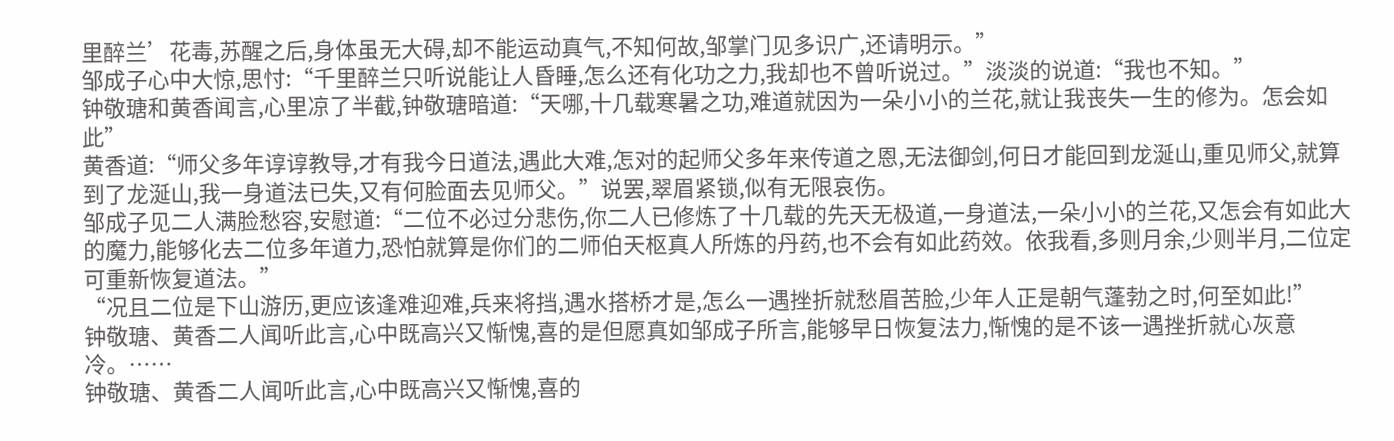里醉兰’花毒,苏醒之后,身体虽无大碍,却不能运动真气,不知何故,邹掌门见多识广,还请明示。”
邹成子心中大惊,思忖:“千里醉兰只听说能让人昏睡,怎么还有化功之力,我却也不曾听说过。”淡淡的说道:“我也不知。”
钟敬瑭和黄香闻言,心里凉了半截,钟敬瑭暗道:“天哪,十几载寒暑之功,难道就因为一朵小小的兰花,就让我丧失一生的修为。怎会如此”
黄香道:“师父多年谆谆教导,才有我今日道法,遇此大难,怎对的起师父多年来传道之恩,无法御剑,何日才能回到龙涎山,重见师父,就算到了龙涎山,我一身道法已失,又有何脸面去见师父。”说罢,翠眉紧锁,似有无限哀伤。
邹成子见二人满脸愁容,安慰道:“二位不必过分悲伤,你二人已修炼了十几载的先天无极道,一身道法,一朵小小的兰花,又怎会有如此大的魔力,能够化去二位多年道力,恐怕就算是你们的二师伯天枢真人所炼的丹药,也不会有如此药效。依我看,多则月余,少则半月,二位定可重新恢复道法。”
“况且二位是下山游历,更应该逢难迎难,兵来将挡,遇水搭桥才是,怎么一遇挫折就愁眉苦脸,少年人正是朝气蓬勃之时,何至如此!”
钟敬瑭、黄香二人闻听此言,心中既高兴又惭愧,喜的是但愿真如邹成子所言,能够早日恢复法力,惭愧的是不该一遇挫折就心灰意冷。……
钟敬瑭、黄香二人闻听此言,心中既高兴又惭愧,喜的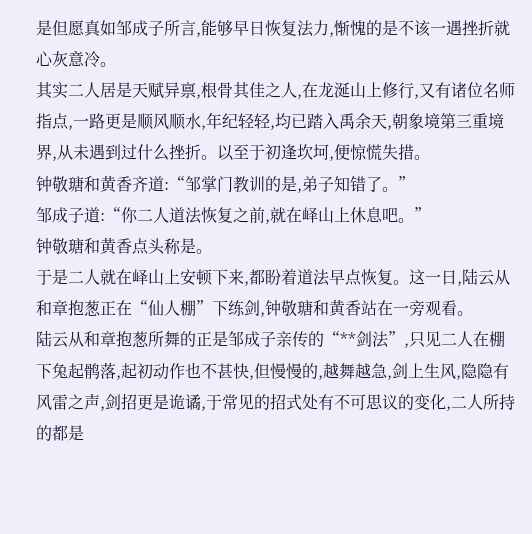是但愿真如邹成子所言,能够早日恢复法力,惭愧的是不该一遇挫折就心灰意冷。
其实二人居是天赋异禀,根骨其佳之人,在龙涎山上修行,又有诸位名师指点,一路更是顺风顺水,年纪轻轻,均已踏入禹余天,朝象境第三重境界,从未遇到过什么挫折。以至于初逢坎坷,便惊慌失措。
钟敬瑭和黄香齐道:“邹掌门教训的是,弟子知错了。”
邹成子道:“你二人道法恢复之前,就在峄山上休息吧。”
钟敬瑭和黄香点头称是。
于是二人就在峄山上安顿下来,都盼着道法早点恢复。这一日,陆云从和章抱葱正在“仙人棚”下练剑,钟敬瑭和黄香站在一旁观看。
陆云从和章抱葱所舞的正是邹成子亲传的“**剑法”,只见二人在棚下兔起鹘落,起初动作也不甚快,但慢慢的,越舞越急,剑上生风,隐隐有风雷之声,剑招更是诡谲,于常见的招式处有不可思议的变化,二人所持的都是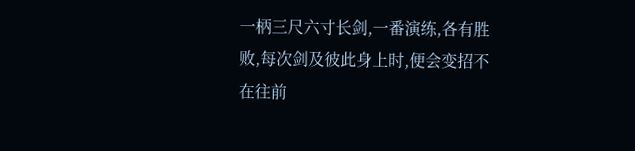一柄三尺六寸长剑,一番演练,各有胜败,每次剑及彼此身上时,便会变招不在往前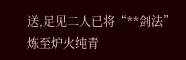送,足见二人已将“**剑法”炼至炉火纯青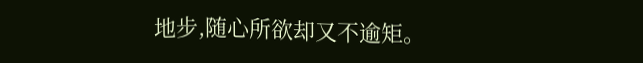地步,随心所欲却又不逾矩。